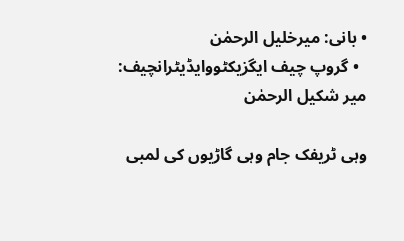• بانی: میرخلیل الرحمٰن
  • گروپ چیف ایگزیکٹووایڈیٹرانچیف: میر شکیل الرحمٰن

وہی ٹریفک جام وہی گاڑیوں کی لمبی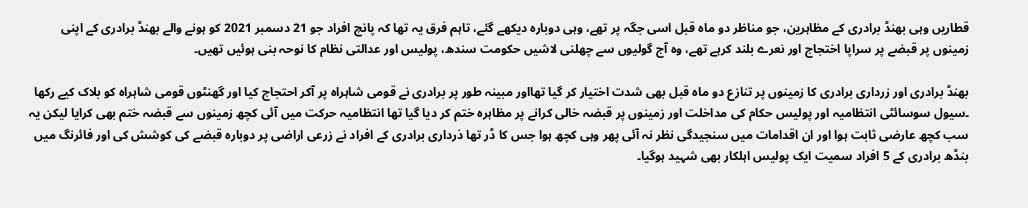قطاریں وہی بھنڈ برادری کے مظاہرین، جو مناظر دو ماہ قبل اسی جگہ پر تھے، وہی دوبارہ دیکھے گئے، تاہم فرق یہ تھا کہ پانچ افراد جو 21 دسمبر 2021 کو ہونے والے بھنڈ برادری کے اپنی زمینوں پر قبضے پر سراپا اختجاج اور نعرے بلند کرہے تھے، وہ آج گولیوں سے چھلنی لاشیں حکومت سندھ، پولیس اور عدالتی نظام کا نوحہ بنی ہوئیں تھیں۔

بھنڈ برادری اور زرداری برادری کا زمینوں پر تنازع دو ماہ قبل بھی شدت اختیار کر گیا تھااور مبینہ طور پر برادری نے قومی شاہراہ پر آکر احتجاج کیا اور گھنٹوں قومی شاہراہ کو بلاک کیے رکھا ۔سیول سوسائٹی انتظامیہ اور پولیس حکام کی مداخلت اور زمینوں پر قبضہ خالی کرانے پر مظاہرہ ختم کر دیا گیا تھا انتظامیہ حرکت میں آئی کچھ زمینوں سے قبضہ ختم بھی کرایا لیکن یہ سب کچھ عارضی ثابت ہوا اور ان اقدامات میں سنجیدگی نظر نہ آئی پھر وہی کچھ ہوا جس کا ڈر تھا ذرداری برادری کے افراد نے زرعی اراضی پر دوبارہ قبضے کی کوشش کی اور فائرنگ میں بنڈھ برادری کے 5 افراد سمیت ایک پولیس اہلکار بھی شہید ہوگیا۔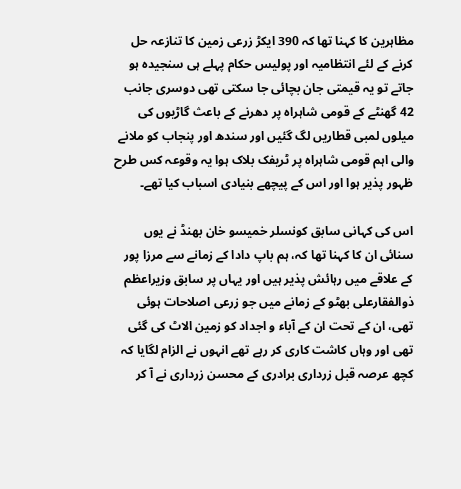مظاہرین کا کہنا تھا کہ 390 ایکڑ زرعی زمین کا تنازعہ حل کرنے کے لئے انتظامیہ اور پولیس حکام پہلے ہی سنجیدہ ہو جاتے تو یہ قیمتی جان بچائی جا سکتی تھی دوسری جانب 42 گھنٹے کے قومی شاہراہ پر دھرنے کے باعث گاڑیوں کی میلوں لمبی قطاریں لگ گئیں اور سندھ اور پنجاب کو ملانے والی اہم قومی شاہراہ پر ٹریفک بلاک ہوا یہ وقوعہ کس طرح ظہور پذیر ہوا اور اس کے پیچھے بنیادی اسباب کیا تھے۔

اس کی کہانی سابق کونسلر خمیسو خان بھنڈ نے یوں سنائی ان کا کہنا تھا کہ، ہم باپ دادا کے زمانے سے مرزا پور کے علاقے میں رہائش پذیر ہیں اور یہاں پر سابق وزیراعظم ذوالفقارعلی بھٹو کے زمانے میں جو زرعی اصلاحات ہوئی تھی، ان کے تحت ان کے آباء و اجداد کو زمین الاٹ کی گئی تھی اور وہاں کاشت کاری کر رہے تھے انہوں نے الزام لگایا کہ کچھ عرصہ قبل زرداری برادری کے محسن زرداری نے آ کر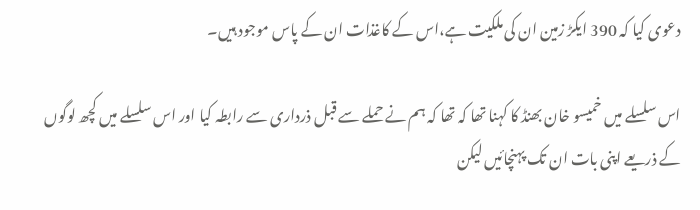دعوی کیا کہ 390 ایکڑ زمین ان کی ملکیت ہے،اس کے کاغذات ان کے پاس موجود ہیں۔

اس سلسلے میں خمیسو خان بھنڈ کا کہنا تھا کہ تھا کہ ہم نے حملے سے قبل ذرداری سے رابطہ کیا اور اس سلسلے میں کچھ لوگوں کے ذریعے اپنی بات ان تک پہنچائیں لیکن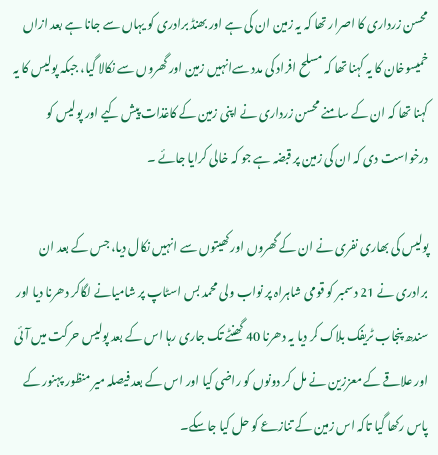محسن زرداری کا اصرار تھا کہ یہ زمین ان کی ہے اور بھنڈ برادری کو یہاں سے جانا ہے بعد ازاں خمیسوخان کا یہ کہنا تھا کہ مسلح افراد کی مدد سےانہیں زمین اور گھروں سے نکالا گیا، جبکہ پولیس کا یہ کہنا تھا کہ ان کے سامنے محسن زرداری نے اپنی زمین کے کاغذات پیش کیے اور پولیس کو درخواست دی کہ ان کی زمین پر قبضہ ہے جو کہ خالی کرایا جائے ۔

پولیس کی بھاری نفری نے ان کے گھروں اور کھیتوں سے انہیں نکال دیا، جس کے بعد ان برادری نے 21 دسمبر کو قومی شاہراہ پر نواب ولی محمد بس اسٹاپ پر شامیانے لگاکر دھرنا دیا اور سندھ پنجاب ٹریفک بلاک کر دیا یہ دھرنا 40 گھنٹے تک جاری رہا اس کے بعد پولیس حرکت میں آئی اور علاقے کے معززین نے مل کر دونوں کو راضی کیا اور اس کے بعد فیصلہ میر منظور پہنور کے پاس رکھا گیا تاکہ اس زمین کے تنازعے کو حل کیا جاسکے۔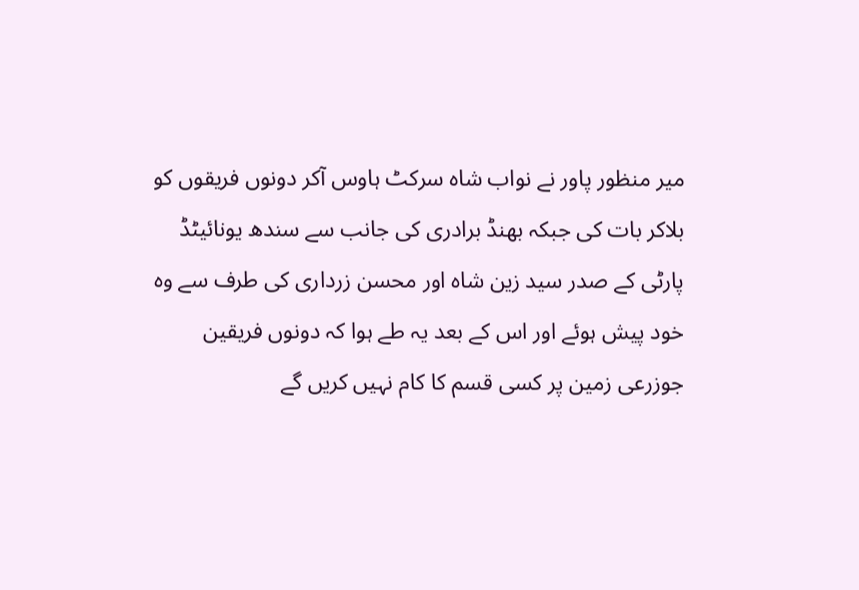میر منظور پاور نے نواب شاہ سرکٹ ہاوس آکر دونوں فریقوں کو بلاکر بات کی جبکہ بھنڈ برادری کی جانب سے سندھ یونائیٹڈ پارٹی کے صدر سید زین شاہ اور محسن زرداری کی طرف سے وہ خود پیش ہوئے اور اس کے بعد یہ طے ہوا کہ دونوں فریقین جوزرعی زمین پر کسی قسم کا کام نہیں کریں گے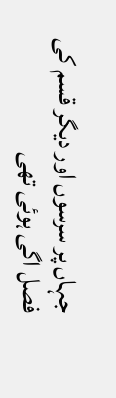جہاں پر سرسوں اور دیگر قسم کی فصل اگی ہوئی تھی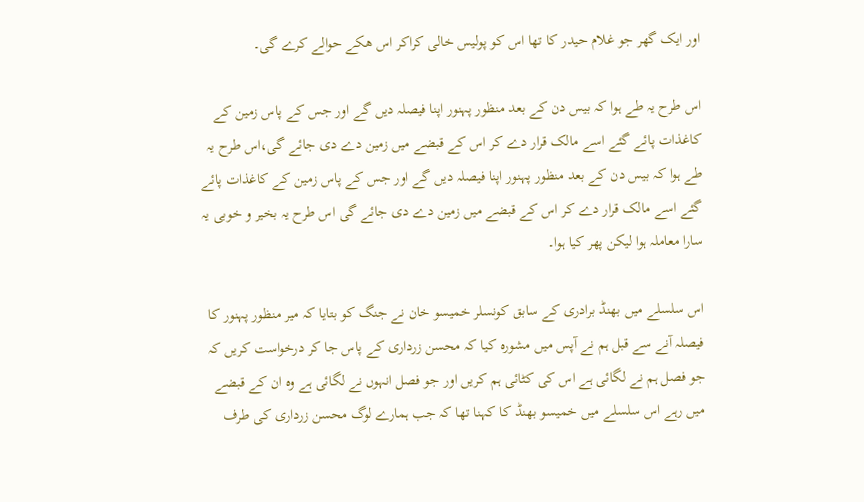اور ایک گھر جو غلام حیدر کا تھا اس کو پولیس خالی کراکر اس ھکے حوالے کرے گی۔

اس طرح یہ طے ہوا کہ بیس دن کے بعد منظور پہنور اپنا فیصلہ دیں گے اور جس کے پاس زمین کے کاغذات پائے گئے اسے مالک قرار دے کر اس کے قبضے میں زمین دے دی جائے گی،اس طرح یہ طے ہوا کہ بیس دن کے بعد منظور پہنور اپنا فیصلہ دیں گے اور جس کے پاس زمین کے کاغذات پائے گئے اسے مالک قرار دے کر اس کے قبضے میں زمین دے دی جائے گی اس طرح یہ بخیر و خوبی یہ سارا معاملہ ہوا لیکن پھر کیا ہوا۔

اس سلسلے میں بھنڈ برادری کے سابق کونسلر خمیسو خان نے جنگ کو بتایا کہ میر منظور پہنور کا فیصلہ آنے سے قبل ہم نے آپس میں مشورہ کیا کہ محسن زرداری کے پاس جا کر درخواست کریں کہ جو فصل ہم نے لگائی ہے اس کی کٹائی ہم کریں اور جو فصل انہوں نے لگائی ہے وہ ان کے قبضے میں رہے اس سلسلے میں خمیسو بھنڈ کا کہنا تھا کہ جب ہمارے لوگ محسن زرداری کی طرف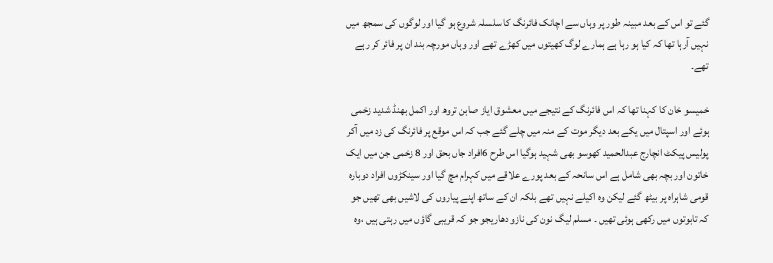گئے تو اس کے بعد مبینہ طور پر وہاں سے اچانک فائرنگ کا سلسلہ شروع ہو گیا اور لوگوں کی سمجھ میں نہیں آرہا تھا کہ کیا ہو رہا ہے ہمارے لوگ کھیتوں میں کھڑے تھے اور وہاں مورچہ بند ان پر فائر کر رہے تھے۔

خمیسو خان کا کہنا تھا کہ اس فائرنگ کے نتیجے میں معشوق ایاز صابن تروھ اور اکمل بھنڈ شدید زخمی ہوئے اور اسپتال میں یکے بعد دیگر موت کے منہ میں چلے گئے جب کہ اس موقع پر فائرنگ کی زد میں آکر پولیس پیکٹ انچارج عبدالحمید کھوسو بھی شہید ہوگیا اس طرح 6افراد جاں بحق اور 8 زخمی جن میں ایک خاتون اور بچہ بھی شامل ہے اس سانحہ کے بعد پورے علاقے میں کہرام مچ گیا اور سینکڑوں افراد دوبارہ قومی شاہراہ پر بیٹھ گئے لیکن وہ اکیلے نہیں تھے بلکہ ان کے ساتھ اپنے پیاروں کی لاشیں بھی تھیں جو کہ تابوتوں میں رکھی ہوئی تھیں ۔ مسلم لیگ نون کی نازو دھاریجو جو کہ قریبی گاؤں میں رہتی ہیں ،وہ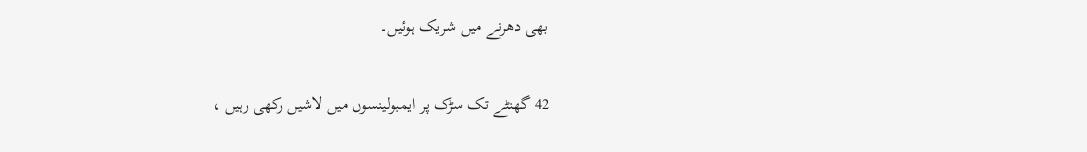بھی دھرنے میں شریک ہوئیں۔

42 گھنٹے تک سڑک پر ایمبولینسوں میں لاشیں رکھی رہیں ،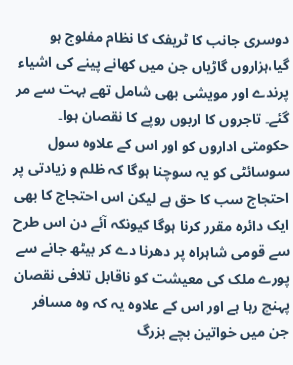دوسری جانب کا ٹریفک کا نظام مفلوج ہو گیا،ہزاروں گاڑیاں جن میں کھانے پینے کی اشیاء پرندے اور مویشی بھی شامل تھے بہت سے مر گئے۔ تاجروں کا اربوں روپے کا نقصان ہوا۔ حکومتی اداروں کو اور اس کے علاوہ سول سوسائٹی کو یہ سوچنا ہوگا کہ ظلم و زیادتی پر احتجاج سب کا حق ہے لیکن اس احتجاج کا بھی ایک دائرہ مقرر کرنا ہوگا کیونکہ آئے دن اس طرح سے قومی شاہراہ پر دھرنا دے کر بیٹھ جانے سے پورے ملک کی معیشت کو ناقابل تلافی نقصان پہنچ رہا ہے اور اس کے علاوہ یہ کہ وہ مسافر جن میں خواتین بچے بزرگ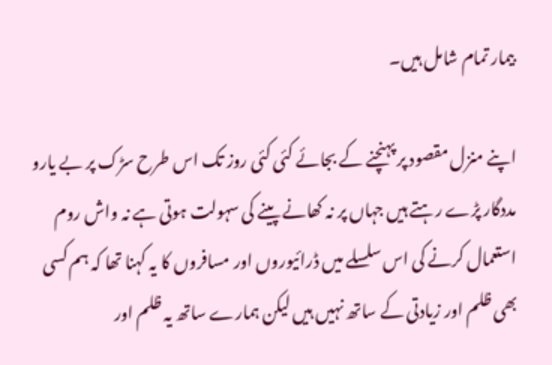بیمار تمام شامل ہیں۔

اپنے منزل مقصود پر پہنچنے کے بجائے کئی کئی روز تک اس طرح سڑک پر بے یارو مددگار پڑے رہتے ہیں جہاں پر نہ کھانے پینے کی سہولت ہوتی ہے نہ واش روم استعمال کرنے کی اس سلسلے میں ڈرائیوروں اور مسافروں کا یہ کہنا تھا کہ ہم کسی بھی ظلم اور زیادتی کے ساتھ نہیں ہیں لیکن ہمارے ساتھ یہ ظلم اور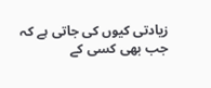زیادتی کیوں کی جاتی ہے کہ جب بھی کسی کے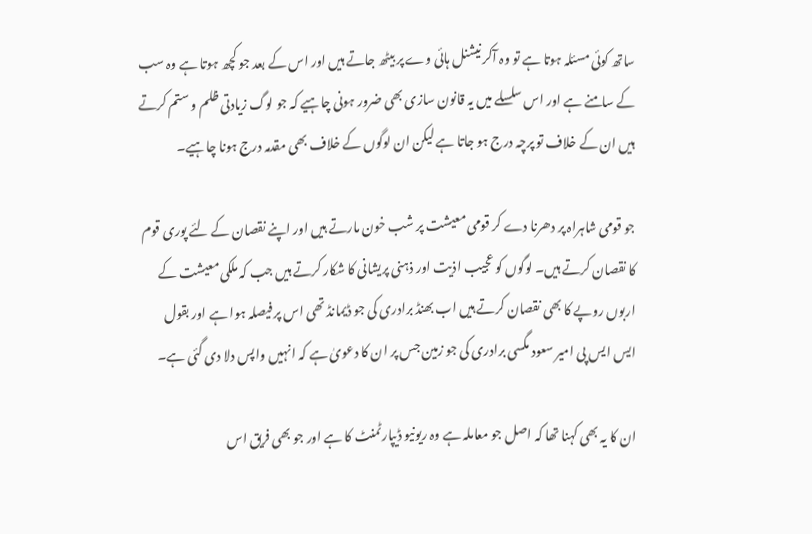ساتھ کوئی مسئلہ ہوتا ہے تو وہ آکر نیشنل ہائی وے پر بیٹھ جاتے ہیں اور اس کے بعد جو کچھ ہوتا ہے وہ سب کے سامنے ہے اور اس سلسلے میں یہ قانون سازی بھی ضرور ہونی چاہیے کہ جو لوگ زیادتی ظلم و ستم کرتے ہیں ان کے خلاف تو پرچہ درج ہو جاتا ہے لیکن ان لوگوں کے خلاف بھی مقدمہ درج ہونا چاہیے۔

جو قومی شاہراہ پر دھرنا دے کر قومی معیشت پر شب خون مارتے ہیں اور اپنے نقصان کے لئے پوری قوم کا نقصان کرتے ہیں۔ لوگوں کو عجیب اذیت اور ذہنی پریشانی کا شکار کرتے ہیں جب کہ ملکی معیشت کے اربوں روپے کا بھی نقصان کرتے ہیں اب بھنڈ برادری کی جو ڈیمانڈ تھی اس پر فیصلہ ہوا ہے اور بقول ایس ایس پی امیر سعود مگسی برادری کی جو زمین جس پر ان کا دعویٰ ہے کہ انہیں واپس دلا دی گئی ہے۔

ان کا یہ بھی کہنا تھا کہ اصل جو معاملہ ہے وہ ریونیو ڈیپارٹمنٹ کا ہے اور جو بھی فریق اس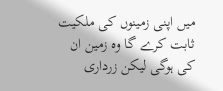میں اپنی زمینوں کی ملکیت ثابت کرے گا وہ زمین ان کی ہوگی لیکن زرداری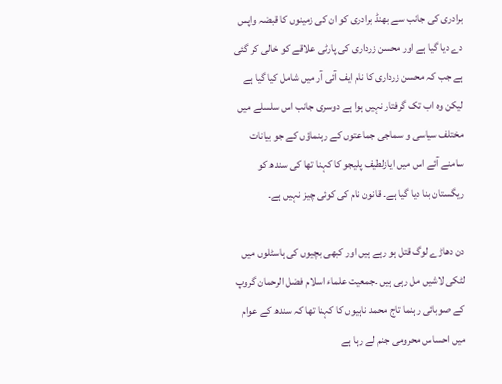برادری کی جانب سے بھنڈ برادری کو ان کی زمینوں کا قبضہ واپس دے دیا گیا ہے اور محسن زرداری کی پارٹی علاقے کو خالی کر گئی ہے جب کہ محسن زرداری کا نام ایف آئی آر میں شامل کیا گیا ہے لیکن وہ اب تک گرفتار نہیں ہوا ہے دوسری جانب اس سلسلے میں مختلف سیاسی و سماجی جماعتوں کے رہنماؤں کے جو بیانات سامنے آئے اس میں ایازلطیف پلیجو کا کہنا تھا کی سندھ کو ریگستان بنا دیا گیا ہے۔ قانون نام کی کوئی چیز نہیں ہے۔

دن دھاڑے لوگ قتل ہو رہے ہیں اور کبھی بچیوں کی ہاسٹلوں میں لٹکی لاشیں مل رہی ہیں ۔جمعیت علماء اسلام فضل الرحمان گروپ کے صوبائی رہنما تاج محمد ناہیوں کا کہنا تھا کہ سندھ کے عوام میں احساس محرومی جنم لے رہا ہے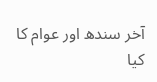آخر سندھ اور عوام کا کیا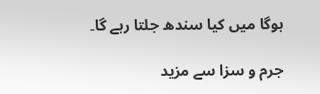ہوگا میں کیا سندھ جلتا رہے گا۔

جرم و سزا سے مزید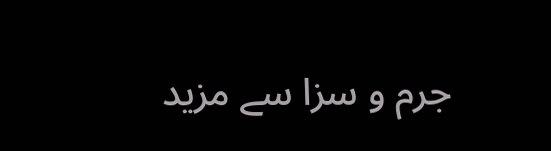جرم و سزا سے مزید